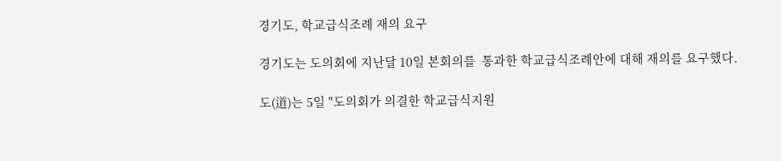경기도, 학교급식조례 재의 요구

경기도는 도의회에 지난달 10일 본회의를  통과한 학교급식조례안에 대해 재의를 요구했다.

도(道)는 5일 "도의회가 의결한 학교급식지원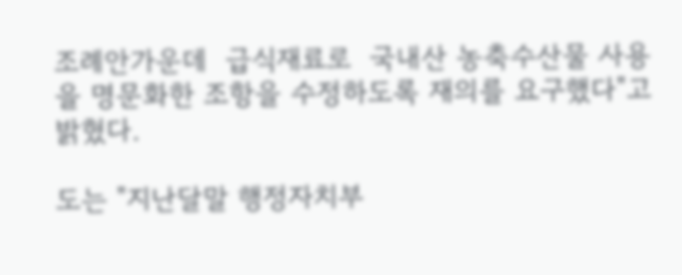조례안가운데  급식재료로  국내산 농축수산물 사용을 명문화한 조항을 수정하도록 재의를 요구했다"고 밝혔다.

도는 "지난달말 행정자치부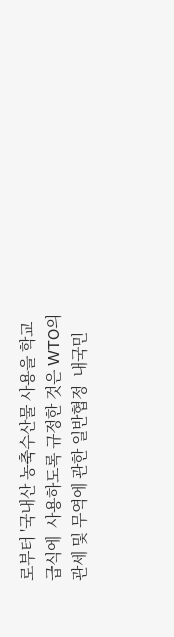로부터 '국내산 농축수산물 사용을 학교급식에  사용하도록 규정한 것은 WTO의 관세 및 무역에 관한 일반협정  내국민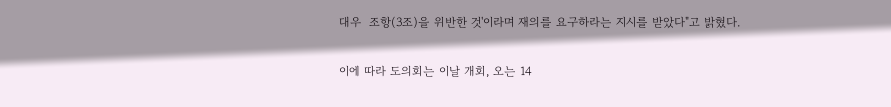대우  조항(3조)을 위반한 것'이라며 재의를 요구하라는 지시를 받았다"고 밝혔다.

이에 따라 도의회는 이날 개회, 오는 14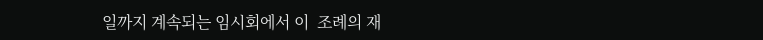일까지 계속되는 임시회에서 이  조례의 재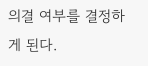의결 여부를 결정하게 된다.